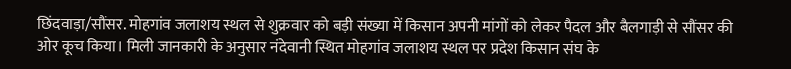छिंदवाड़ा/सौंसर. मोहगांव जलाशय स्थल से शुक्रवार को बड़ी संख्या में किसान अपनी मांगों को लेकर पैदल और बैलगाड़ी से सौंसर की ओर कूच किया। मिली जानकारी के अनुसार नंदेवानी स्थित मोहगांव जलाशय स्थल पर प्रदेश किसान संघ के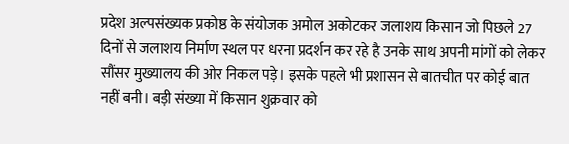प्रदेश अल्पसंख्यक प्रकोष्ठ के संयोजक अमोल अकोटकर जलाशय किसान जो पिछले 27 दिनों से जलाशय निर्माण स्थल पर धरना प्रदर्शन कर रहे है उनके साथ अपनी मांगों को लेकर सौंसर मुख्यालय की ओर निकल पड़े। इसके पहले भी प्रशासन से बातचीत पर कोई बात नहीं बनी। बड़ी संख्या में किसान शुक्रवार को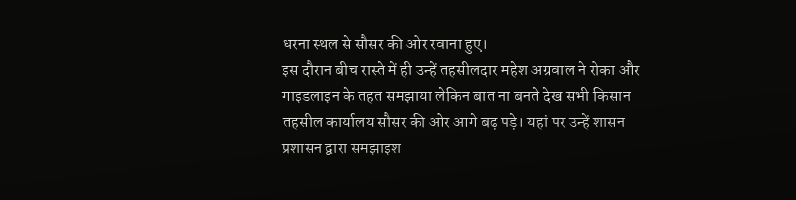धरना स्थल से सौसर की ओर रवाना हुए।
इस दौरान बीच रास्ते में ही उन्हें तहसीलदार महेश अग्रवाल ने रोका और गाइडलाइन के तहत समझाया लेकिन बात ना बनते देख सभी किसान तहसील कार्यालय सौसर की ओर आगे बढ़ पड़े। यहां पर उन्हें शासन प्रशासन द्वारा समझाइश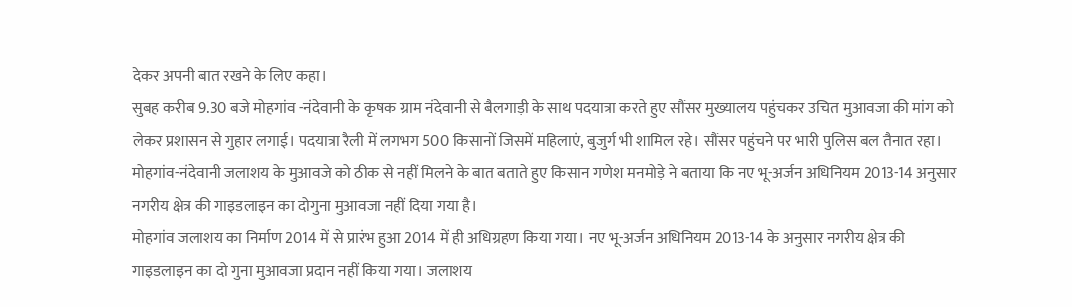देकर अपनी बात रखने के लिए कहा।
सुबह करीब 9.30 बजे मोहगांव -नंदेवानी के कृषक ग्राम नंदेवानी से बैलगाड़ी के साथ पदयात्रा करते हुए सौंसर मुख्यालय पहुंचकर उचित मुआवजा की मांग को लेकर प्रशासन से गुहार लगाई। पदयात्रा रैली में लगभग 500 किसानों जिसमें महिलाएं, बुजुर्ग भी शामिल रहे। सौंसर पहुंचने पर भारी पुलिस बल तैनात रहा।
मोहगांव-नंदेवानी जलाशय के मुआवजे को ठीक से नहीं मिलने के बात बताते हुए किसान गणेश मनमोड़े ने बताया कि नए भू-अर्जन अधिनियम 2013-14 अनुसार नगरीय क्षेत्र की गाइडलाइन का दोगुना मुआवजा नहीं दिया गया है।
मोहगांव जलाशय का निर्माण 2014 में से प्रारंभ हुआ 2014 में ही अधिग्रहण किया गया। नए भू-अर्जन अधिनियम 2013-14 के अनुसार नगरीय क्षेत्र की गाइडलाइन का दो गुना मुआवजा प्रदान नहीं किया गया। जलाशय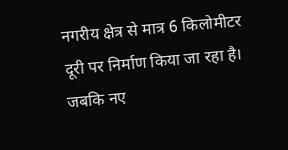नगरीय क्षेत्र से मात्र 6 किलोमीटर दूरी पर निर्माण किया जा रहा है। जबकि नए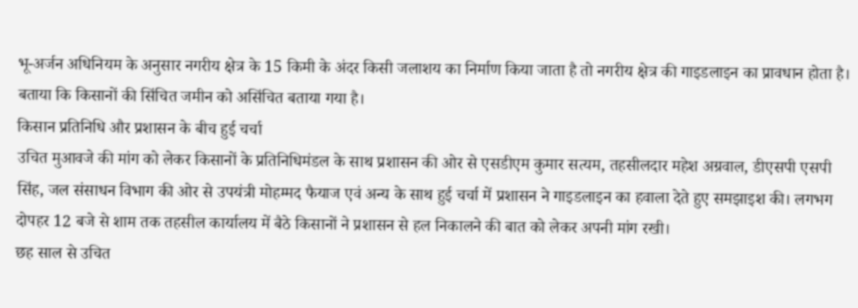भू-अर्जन अधिनियम के अनुसार नगरीय क्षेत्र के 15 किमी के अंदर किसी जलाशय का निर्माण किया जाता है तो नगरीय क्षेत्र की गाइडलाइन का प्रावधान होता है। बताया कि किसानों की सिंचित जमीन को असिंचित बताया गया है।
किसान प्रतिनिधि और प्रशासन के बीच हुई चर्चा
उचित मुआवजे की मांग को लेकर किसानों के प्रतिनिधिमंडल के साथ प्रशासन की ओर से एसडीएम कुमार सत्यम, तहसीलदार महेश अग्रवाल, डीएसपी एसपी सिंह, जल संसाधन विभाग की ओर से उपयंत्री मोहम्मद फैयाज एवं अन्य के साथ हुई चर्चा में प्रशासन ने गाइडलाइन का हवाला देते हुए समझाइश की। लगभग दोपहर 12 बजे से शाम तक तहसील कार्यालय में बैठे किसानों ने प्रशासन से हल निकालने की बात को लेकर अपनी मांग रखी।
छह साल से उचित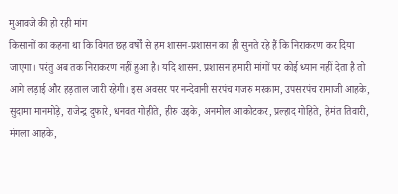मुआवजे की हो रही मांग
किसानों का कहना था कि विगत छह वर्षों से हम शासन-प्रशासन का ही सुनते रहे हैं कि निराकरण कर दिया जाएगा। परंतु अब तक निराकरण नहीं हुआ है। यदि शासन. प्रशासन हमारी मांगों पर कोई ध्यान नहीं देता है तो आगे लड़ाई और हड़ताल जारी रहेगी। इस अवसर पर नन्देवानी सरपंच गजरु मरकाम, उपसरपंच रामाजी आहके, सुदामा मानमोड़े, राजेन्द्र दुफारे, धनवत गोहीते, हीरु उइके, अनमोल आकोटकर, प्रल्हाद गोहिते, हेमंत तिवारी, मंगला आहके,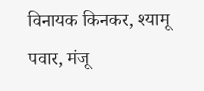विनायक किनकर, श्यामू पवार, मंजू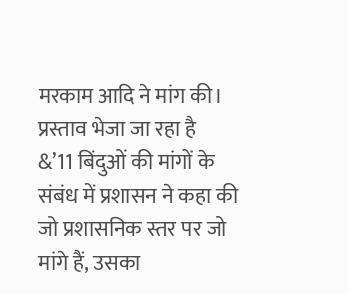मरकाम आदि ने मांग की।
प्रस्ताव भेजा जा रहा है
&’11 बिंदुओं की मांगों के
संबंध में प्रशासन ने कहा की जो प्रशासनिक स्तर पर जो मांगे हैं, उसका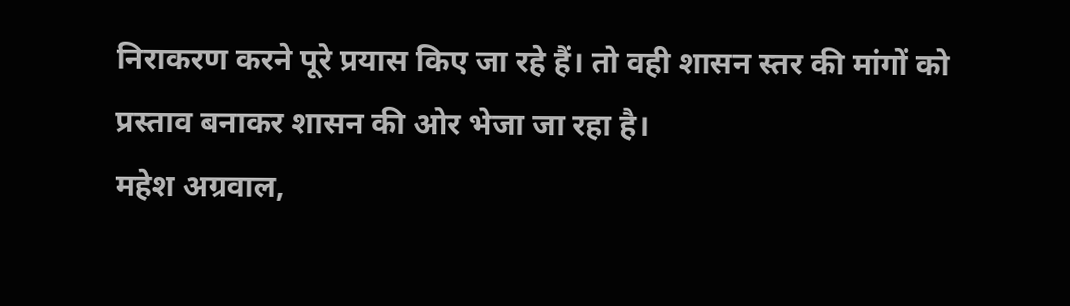निराकरण करने पूरे प्रयास किए जा रहे हैं। तो वही शासन स्तर की मांगों को प्रस्ताव बनाकर शासन की ओर भेजा जा रहा है।
महेश अग्रवाल,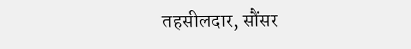तहसीलदार, सौंसर